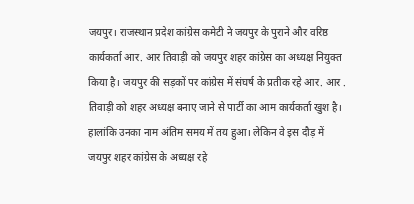जयपुर। राजस्थान प्रदेश कांग्रेस कमेटी ने जयपुर के पुराने और वरिष्ठ कार्यकर्ता आर. आर तिवाड़ी को जयपुर शहर कांग्रेस का अध्यक्ष नियुक्त किया है। जयपुर की सड़कों पर कांग्रेस में संघर्ष के प्रतीक रहे आर. आर . तिवाड़ी को शहर अध्यक्ष बनाए जाने से पार्टी का आम कार्यकर्ता खुश है। हालांकि उनका नाम अंतिम समय में तय हुआ। लेकिन वे इस दौड़ में जयपुर शहर कांग्रेस के अध्यक्ष रहे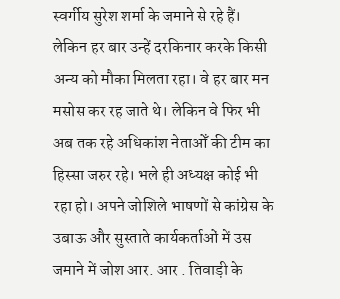स्वर्गीय सुरेश शर्मा के जमाने से रहे हैं। लेकिन हर बार उन्हें दरकिनार करके किसी अन्य को मौका मिलता रहा। वे हर बार मन मसोस कर रह जाते थे। लेकिन वे फिर भी अब तक रहे अधिकांश नेताओँ की टीम का हिस्सा जरुर रहे। भले ही अध्यक्ष कोई भी रहा हो। अपने जोशिले भाषणों से कांग्रेस के उबाऊ और सुस्ताते कार्यकर्ताओं में उस जमाने में जोश आर. आर . तिवाड़ी के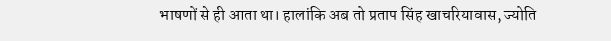भाषणों से ही आता था। हालांकि अब तो प्रताप सिंह खाचरियावास, ज्योति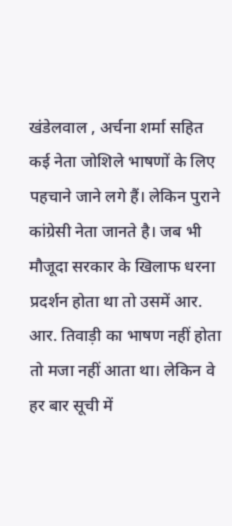खंडेलवाल , अर्चना शर्मा सहित कई नेता जोशिले भाषणों के लिए पहचाने जाने लगे हैं। लेकिन पुराने कांग्रेसी नेता जानते है। जब भी मौजूदा सरकार के खिलाफ धरना प्रदर्शन होता था तो उसमें आर. आर. तिवाड़ी का भाषण नहीं होता तो मजा नहीं आता था। लेकिन वे हर बार सूची में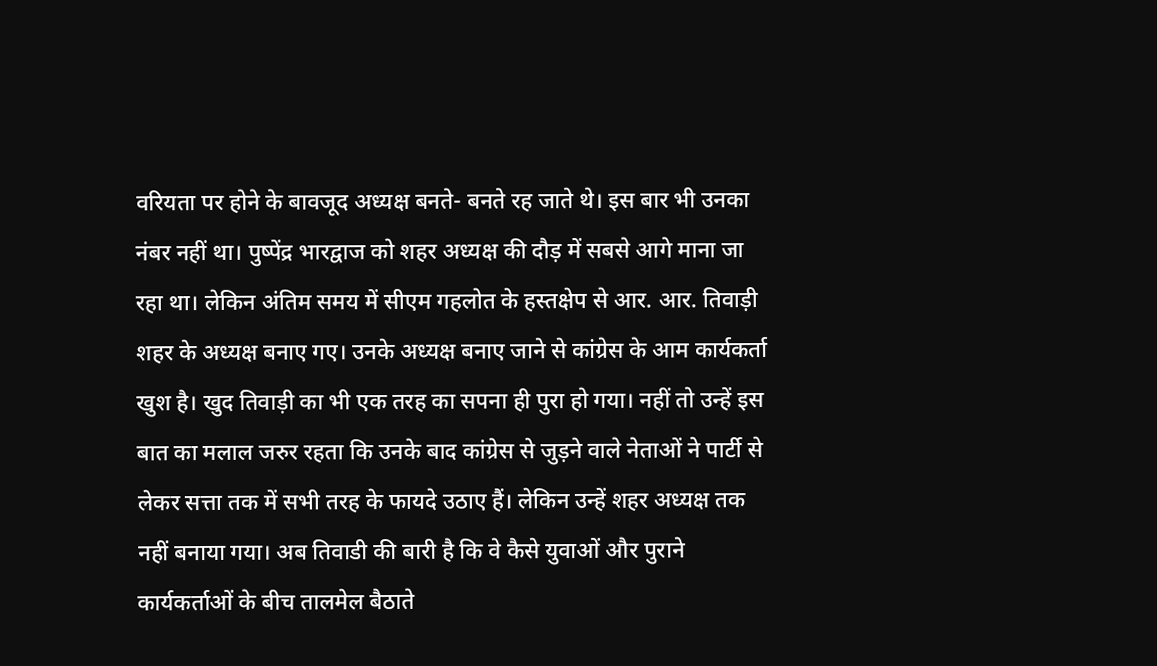वरियता पर होने के बावजूद अध्यक्ष बनते- बनते रह जाते थे। इस बार भी उनका नंबर नहीं था। पुष्पेंद्र भारद्वाज को शहर अध्यक्ष की दौड़ में सबसे आगे माना जा रहा था। लेकिन अंतिम समय में सीएम गहलोत के हस्तक्षेप से आर. आर. तिवाड़ी शहर के अध्यक्ष बनाए गए। उनके अध्यक्ष बनाए जाने से कांग्रेस के आम कार्यकर्ता खुश है। खुद तिवाड़ी का भी एक तरह का सपना ही पुरा हो गया। नहीं तो उन्हें इस बात का मलाल जरुर रहता कि उनके बाद कांग्रेस से जुड़ने वाले नेताओं ने पार्टी से लेकर सत्ता तक में सभी तरह के फायदे उठाए हैं। लेकिन उन्हें शहर अध्यक्ष तक नहीं बनाया गया। अब तिवाडी की बारी है कि वे कैसे युवाओं और पुराने कार्यकर्ताओं के बीच तालमेल बैठाते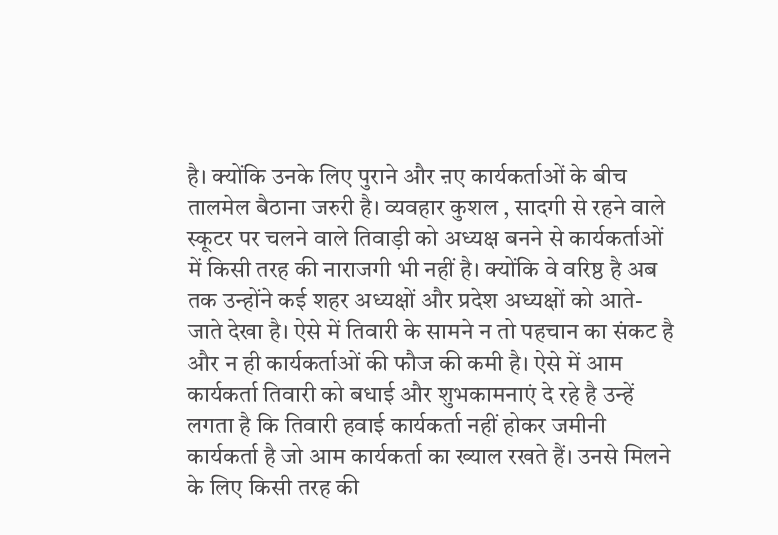है। क्योंकि उनके लिए पुराने और ऩए कार्यकर्ताओं के बीच तालमेल बैठाना जरुरी है। व्यवहार कुशल , सादगी से रहने वाले स्कूटर पर चलने वाले तिवाड़ी को अध्यक्ष बनने से कार्यकर्ताओं में किसी तरह की नाराजगी भी नहीं है। क्योंकि वे वरिष्ठ है अब तक उन्होंने कई शहर अध्यक्षों और प्रदेश अध्यक्षों को आते- जाते देखा है। ऐसे में तिवारी के सामने न तो पहचान का संकट है और न ही कार्यकर्ताओं की फौज की कमी है। ऐसे में आम कार्यकर्ता तिवारी को बधाई और शुभकामनाएं दे रहे है उन्हें लगता है कि तिवारी हवाई कार्यकर्ता नहीं होकर जमीनी कार्यकर्ता है जो आम कार्यकर्ता का ख्याल रखते हैं। उनसे मिलने के लिए किसी तरह की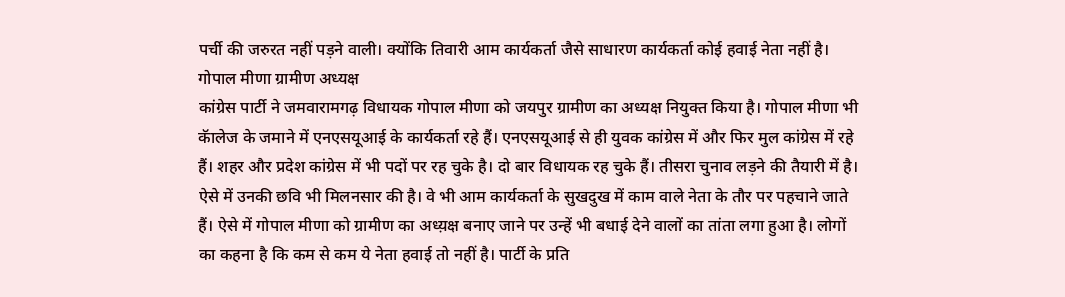पर्ची की जरुरत नहीं पड़ने वाली। क्योंकि तिवारी आम कार्यकर्ता जैसे साधारण कार्यकर्ता कोई हवाई नेता नहीं है।
गोपाल मीणा ग्रामीण अध्यक्ष
कांग्रेस पार्टी ने जमवारामगढ़ विधायक गोपाल मीणा को जयपुर ग्रामीण का अध्यक्ष नियुक्त किया है। गोपाल मीणा भी कॅालेज के जमाने में एनएसयूआई के कार्यकर्ता रहे हैं। एनएसयूआई से ही युवक कांग्रेस में और फिर मुल कांग्रेस में रहे हैं। शहर और प्रदेश कांग्रेस में भी पदों पर रह चुके है। दो बार विधायक रह चुके हैं। तीसरा चुनाव लड़ने की तैयारी में है। ऐसे में उनकी छवि भी मिलनसार की है। वे भी आम कार्यकर्ता के सुखदुख में काम वाले नेता के तौर पर पहचाने जाते हैं। ऐसे में गोपाल मीणा को ग्रामीण का अध्य़क्ष बनाए जाने पर उन्हें भी बधाई देने वालों का तांता लगा हुआ है। लोगों का कहना है कि कम से कम ये नेता हवाई तो नहीं है। पार्टी के प्रति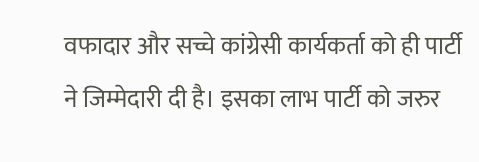वफादार और सच्चे कांग्रेसी कार्यकर्ता को ही पार्टी ने जिम्मेदारी दी है। इसका लाभ पार्टी को जरुर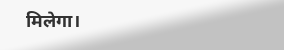मिलेगा।